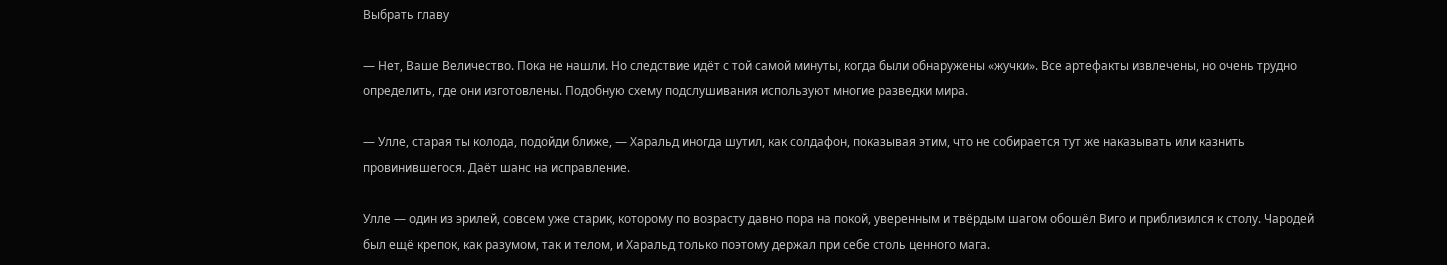Выбрать главу

— Нет, Ваше Величество. Пока не нашли. Но следствие идёт с той самой минуты, когда были обнаружены «жучки». Все артефакты извлечены, но очень трудно определить, где они изготовлены. Подобную схему подслушивания используют многие разведки мира.

— Улле, старая ты колода, подойди ближе, — Харальд иногда шутил, как солдафон, показывая этим, что не собирается тут же наказывать или казнить провинившегося. Даёт шанс на исправление.

Улле — один из эрилей, совсем уже старик, которому по возрасту давно пора на покой, уверенным и твёрдым шагом обошёл Виго и приблизился к столу. Чародей был ещё крепок, как разумом, так и телом, и Харальд только поэтому держал при себе столь ценного мага.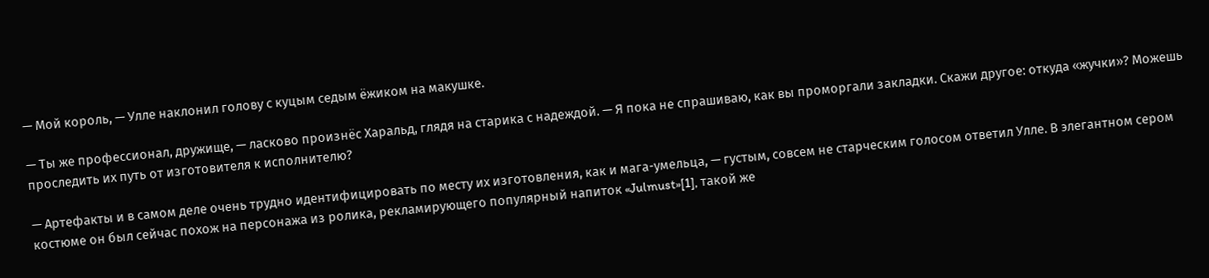— Мой король, — Улле наклонил голову с куцым седым ёжиком на макушке.

— Ты же профессионал, дружище, — ласково произнёс Харальд, глядя на старика с надеждой. — Я пока не спрашиваю, как вы проморгали закладки. Скажи другое: откуда «жучки»? Можешь проследить их путь от изготовителя к исполнителю?

— Артефакты и в самом деле очень трудно идентифицировать по месту их изготовления, как и мага-умельца, — густым, совсем не старческим голосом ответил Улле. В элегантном сером костюме он был сейчас похож на персонажа из ролика, рекламирующего популярный напиток «Julmust»[1], такой же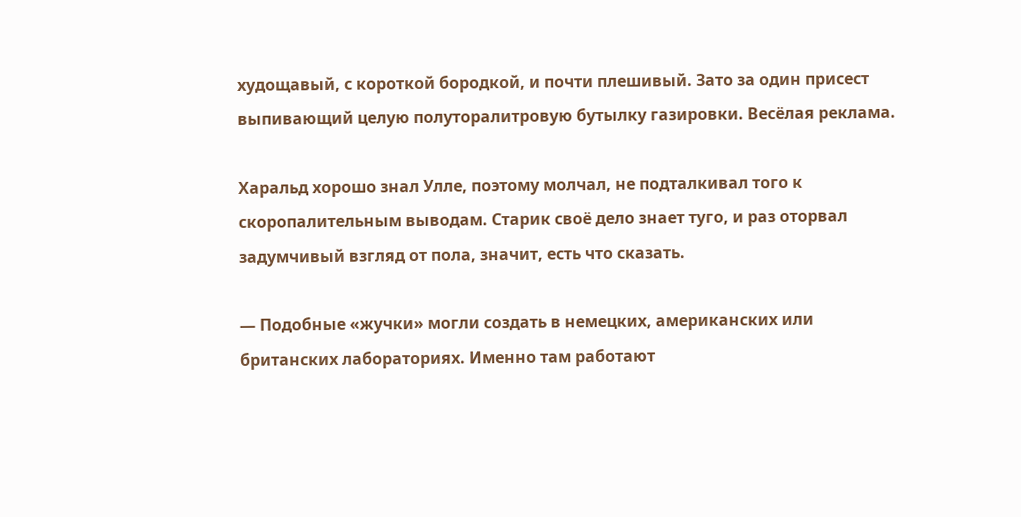худощавый, с короткой бородкой, и почти плешивый. Зато за один присест выпивающий целую полуторалитровую бутылку газировки. Весёлая реклама.

Харальд хорошо знал Улле, поэтому молчал, не подталкивал того к скоропалительным выводам. Старик своё дело знает туго, и раз оторвал задумчивый взгляд от пола, значит, есть что сказать.

— Подобные «жучки» могли создать в немецких, американских или британских лабораториях. Именно там работают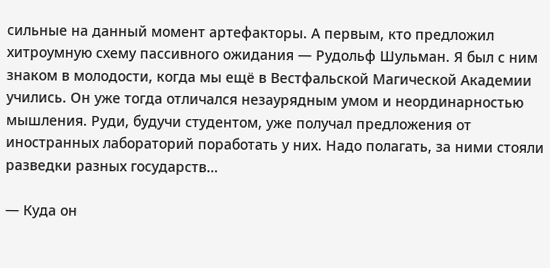сильные на данный момент артефакторы. А первым, кто предложил хитроумную схему пассивного ожидания — Рудольф Шульман. Я был с ним знаком в молодости, когда мы ещё в Вестфальской Магической Академии учились. Он уже тогда отличался незаурядным умом и неординарностью мышления. Руди, будучи студентом, уже получал предложения от иностранных лабораторий поработать у них. Надо полагать, за ними стояли разведки разных государств…

— Куда он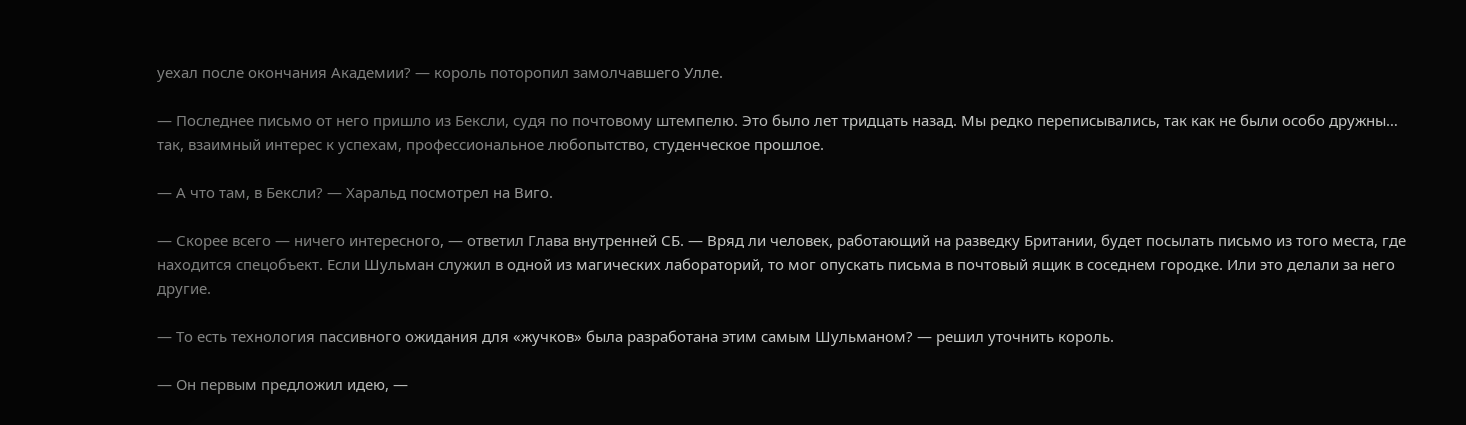уехал после окончания Академии? — король поторопил замолчавшего Улле.

— Последнее письмо от него пришло из Бексли, судя по почтовому штемпелю. Это было лет тридцать назад. Мы редко переписывались, так как не были особо дружны… так, взаимный интерес к успехам, профессиональное любопытство, студенческое прошлое.

— А что там, в Бексли? — Харальд посмотрел на Виго.

— Скорее всего — ничего интересного, — ответил Глава внутренней СБ. — Вряд ли человек, работающий на разведку Британии, будет посылать письмо из того места, где находится спецобъект. Если Шульман служил в одной из магических лабораторий, то мог опускать письма в почтовый ящик в соседнем городке. Или это делали за него другие.

— То есть технология пассивного ожидания для «жучков» была разработана этим самым Шульманом? — решил уточнить король.

— Он первым предложил идею, —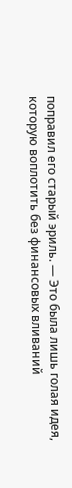поправил его старый эриль. — Это была лишь голая идея, которую воплотить без финансовых вливаний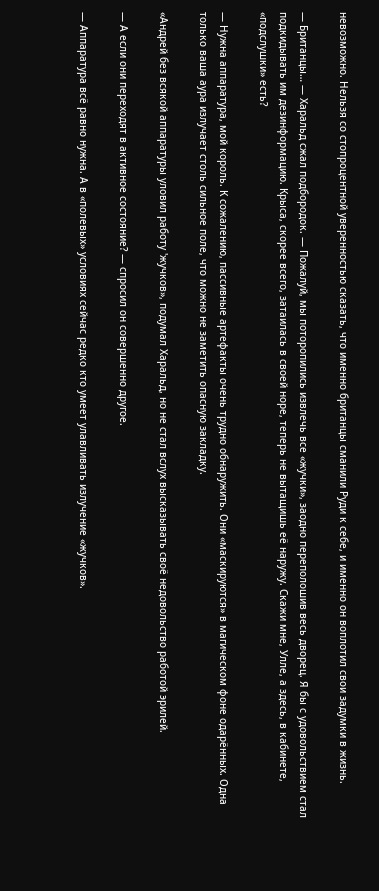невозможно. Нельзя со стопроцентной уверенностью сказать, что именно британцы сманили Руди к себе, и именно он воплотил свои задумки в жизнь.

— Британцы… — Харальд сжал подбородок. — Пожалуй, мы поторопились извлечь все «жучки», заодно переполошив весь дворец. Я бы с удовольствием стал подкидывать им дезинформацию. Крыса, скорее всего, затаилась в своей норе, теперь не вытащишь её наружу. Скажи мне, Улле, а здесь, в кабинете, «подслушки» есть?

— Нужна аппаратура, мой король. К сожалению, пассивные артефакты очень трудно обнаружить. Они «маскируются» в магическом фоне одарённых. Одна только ваша аура излучает столь сильное поле, что можно не заметить опасную закладку.

«Андрей без всякой аппаратуры уловил работу 'жучков», подумал Харальд, но не стал вслух высказывать своё недовольство работой эрилей.

— А если они переходят в активное состояние? — спросил он совершенно другое.

— Аппаратура всё равно нужна. А в «полевых» условиях сейчас редко кто умеет улавливать излучение «жучков».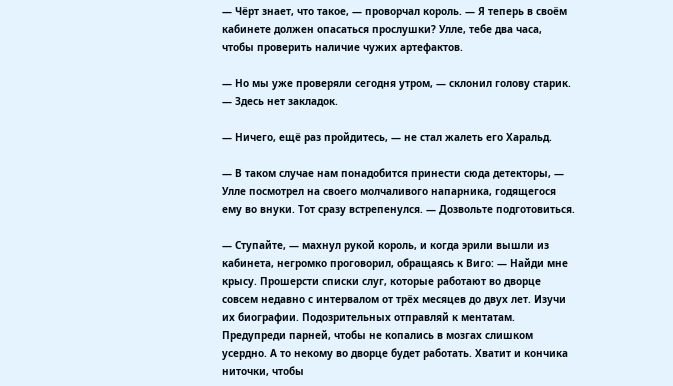— Чёрт знает, что такое, — проворчал король. — Я теперь в своём кабинете должен опасаться прослушки? Улле, тебе два часа, чтобы проверить наличие чужих артефактов.

— Но мы уже проверяли сегодня утром, — склонил голову старик. — Здесь нет закладок.

— Ничего, ещё раз пройдитесь, — не стал жалеть его Харальд.

— В таком случае нам понадобится принести сюда детекторы, — Улле посмотрел на своего молчаливого напарника, годящегося ему во внуки. Тот сразу встрепенулся. — Дозвольте подготовиться.

— Ступайте, — махнул рукой король, и когда эрили вышли из кабинета, негромко проговорил, обращаясь к Виго: — Найди мне крысу. Прошерсти списки слуг, которые работают во дворце совсем недавно с интервалом от трёх месяцев до двух лет. Изучи их биографии. Подозрительных отправляй к ментатам. Предупреди парней, чтобы не копались в мозгах слишком усердно. А то некому во дворце будет работать. Хватит и кончика ниточки, чтобы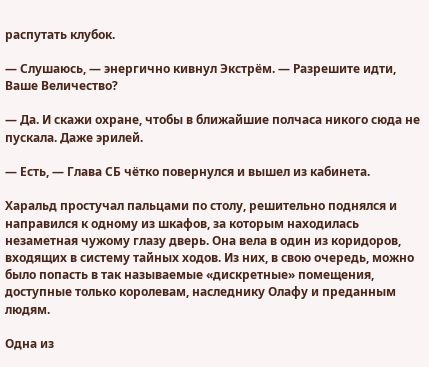распутать клубок.

— Слушаюсь, — энергично кивнул Экстрём. — Разрешите идти, Ваше Величество?

— Да. И скажи охране, чтобы в ближайшие полчаса никого сюда не пускала. Даже эрилей.

— Есть, — Глава СБ чётко повернулся и вышел из кабинета.

Харальд простучал пальцами по столу, решительно поднялся и направился к одному из шкафов, за которым находилась незаметная чужому глазу дверь. Она вела в один из коридоров, входящих в систему тайных ходов. Из них, в свою очередь, можно было попасть в так называемые «дискретные» помещения, доступные только королевам, наследнику Олафу и преданным людям.

Одна из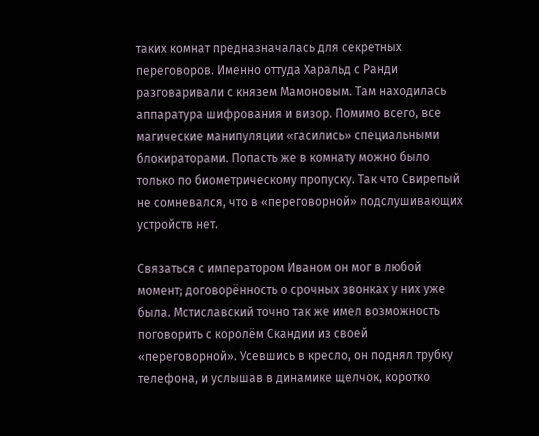таких комнат предназначалась для секретных переговоров. Именно оттуда Харальд с Ранди разговаривали с князем Мамоновым. Там находилась аппаратура шифрования и визор. Помимо всего, все магические манипуляции «гасились» специальными блокираторами. Попасть же в комнату можно было только по биометрическому пропуску. Так что Свирепый не сомневался, что в «переговорной» подслушивающих устройств нет.

Связаться с императором Иваном он мог в любой момент; договорённость о срочных звонках у них уже была. Мстиславский точно так же имел возможность поговорить с королём Скандии из своей «переговорной». Усевшись в кресло, он поднял трубку телефона, и услышав в динамике щелчок, коротко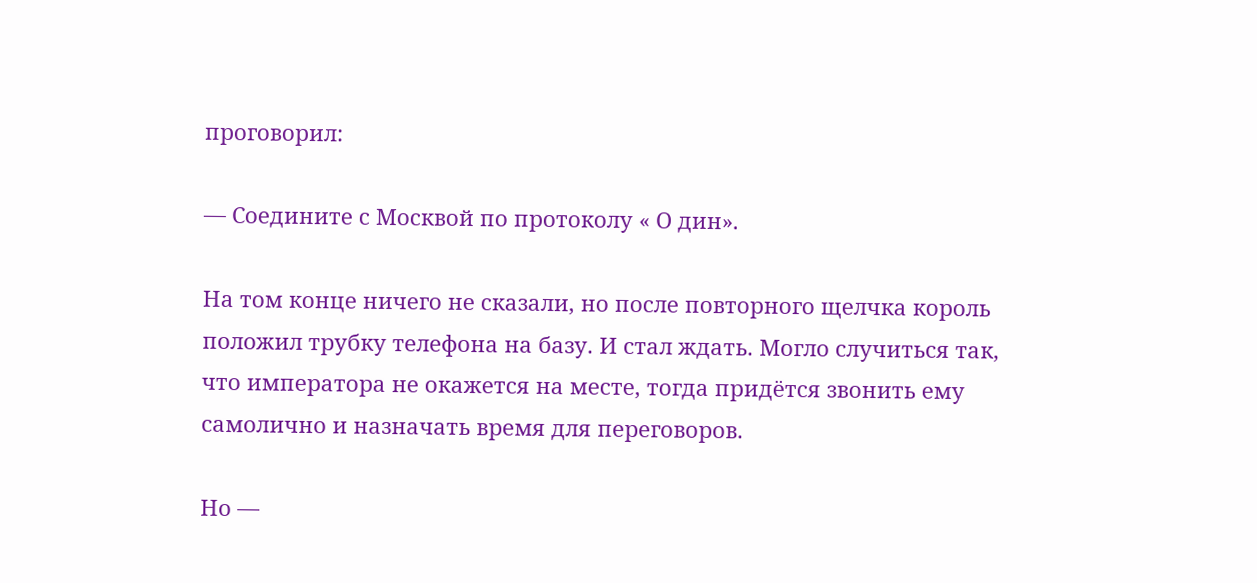проговорил:

— Соедините с Москвой по протоколу « О дин».

На том конце ничего не сказали, но после повторного щелчка король положил трубку телефона на базу. И стал ждать. Могло случиться так, что императора не окажется на месте, тогда придётся звонить ему самолично и назначать время для переговоров.

Но —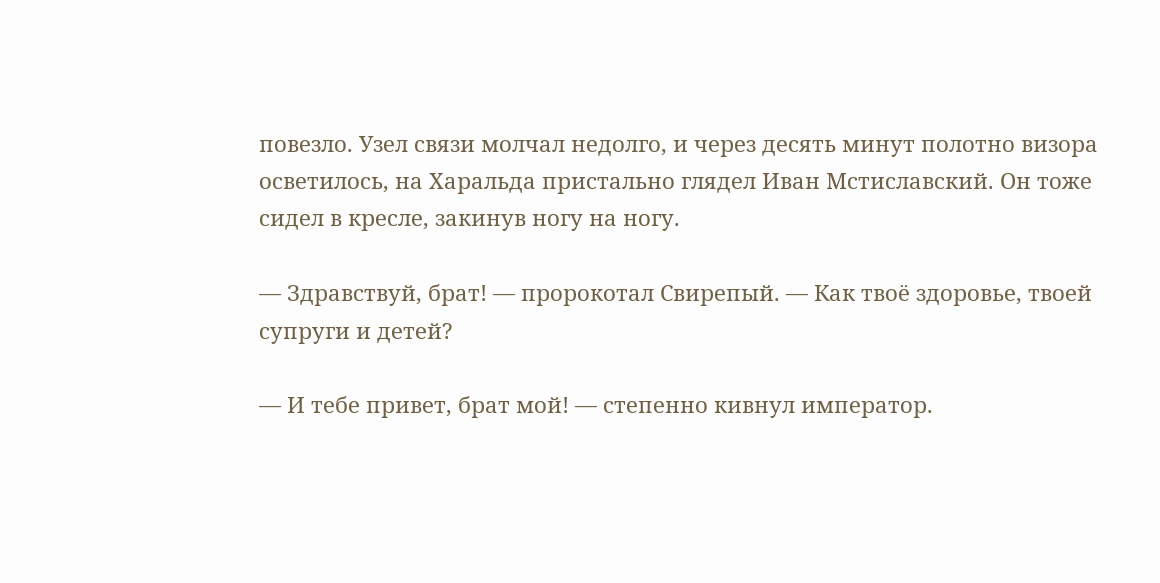повезло. Узел связи молчал недолго, и через десять минут полотно визора осветилось, на Харальда пристально глядел Иван Мстиславский. Он тоже сидел в кресле, закинув ногу на ногу.

— Здравствуй, брат! — пророкотал Свирепый. — Как твоё здоровье, твоей супруги и детей?

— И тебе привет, брат мой! — степенно кивнул император.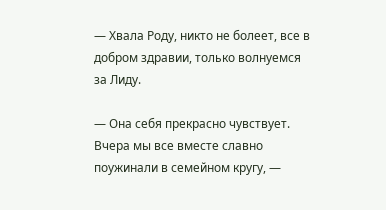— Хвала Роду, никто не болеет, все в добром здравии, только волнуемся за Лиду.

— Она себя прекрасно чувствует. Вчера мы все вместе славно поужинали в семейном кругу, —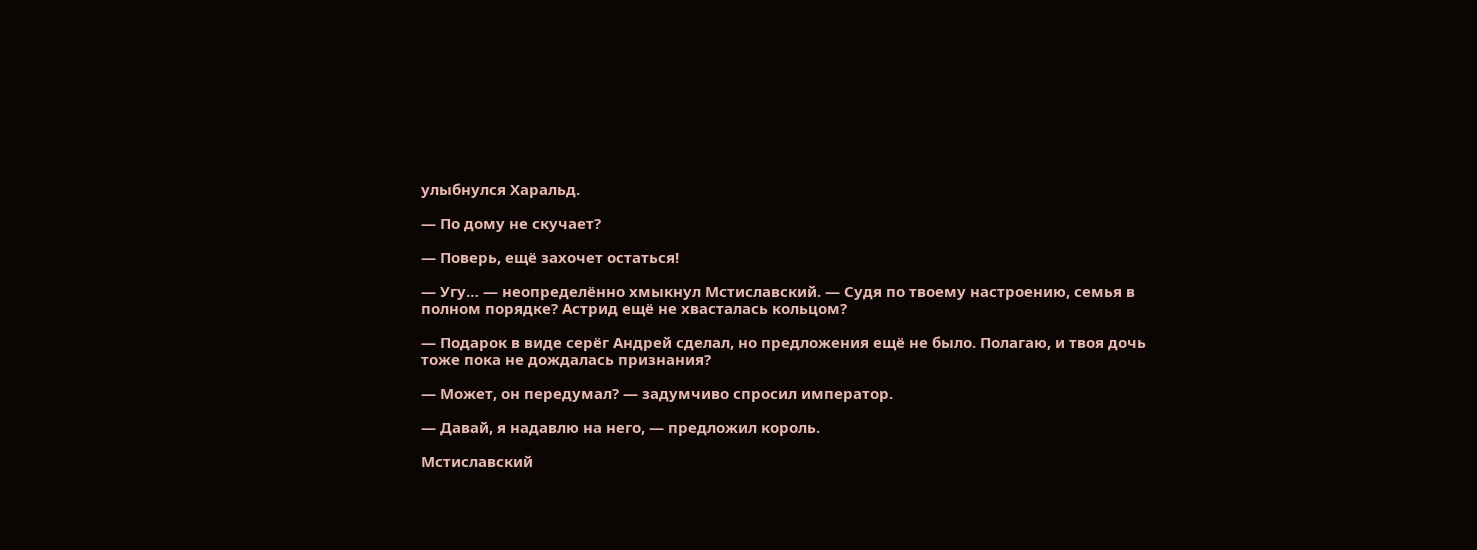улыбнулся Харальд.

— По дому не скучает?

— Поверь, ещё захочет остаться!

— Угу… — неопределённо хмыкнул Мстиславский. — Судя по твоему настроению, семья в полном порядке? Астрид ещё не хвасталась кольцом?

— Подарок в виде серёг Андрей сделал, но предложения ещё не было. Полагаю, и твоя дочь тоже пока не дождалась признания?

— Может, он передумал? — задумчиво спросил император.

— Давай, я надавлю на него, — предложил король.

Мстиславский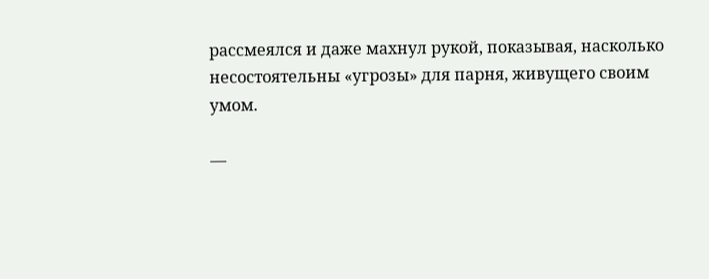рассмеялся и даже махнул рукой, показывая, насколько несостоятельны «угрозы» для парня, живущего своим умом.

—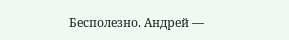Бесполезно. Андрей —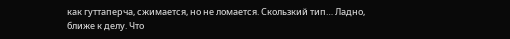как гуттаперча, сжимается, но не ломается. Скользкий тип… Ладно, ближе к делу. Что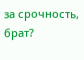за срочность, брат?